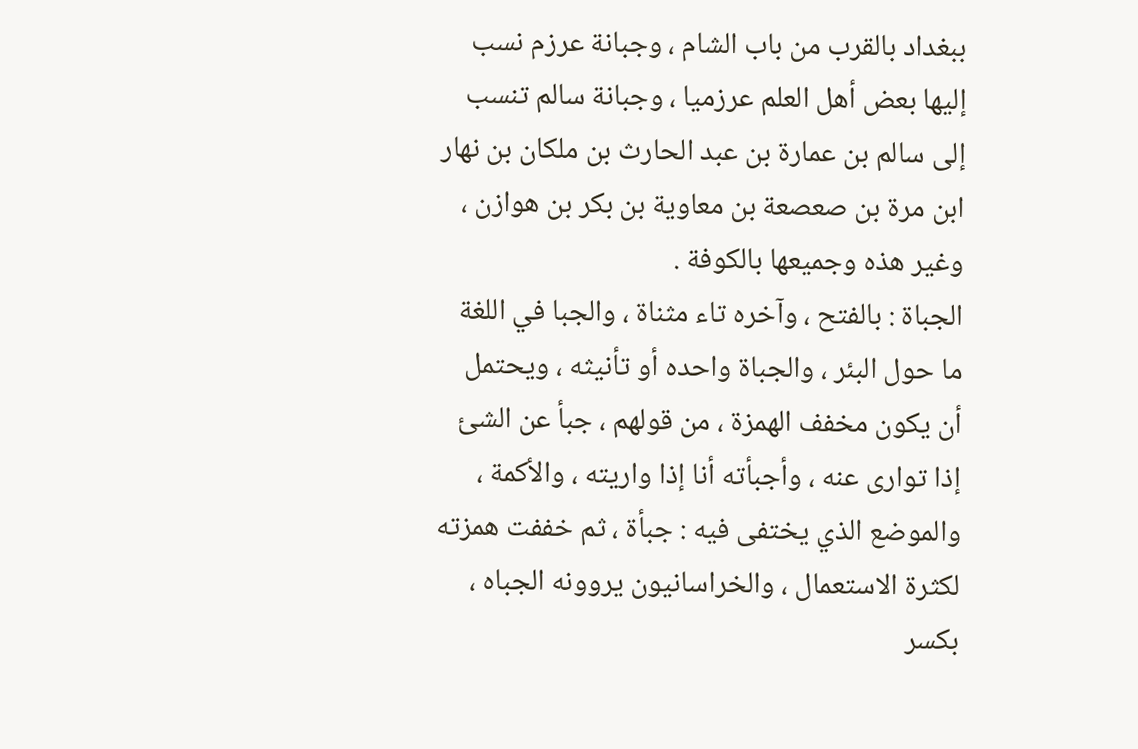ببغداد بالقرب من باب الشام ، وجبانة عرزم نسب
إليها بعض أهل العلم عرزميا ، وجبانة سالم تنسب
إلى سالم بن عمارة بن عبد الحارث بن ملكان بن نهار
ابن مرة بن صعصعة بن معاوية بن بكر بن هوازن ،
وغير هذه وجميعها بالكوفة .
الجباة : بالفتح ، وآخره تاء مثناة ، والجبا في اللغة
ما حول البئر ، والجباة واحده أو تأنيثه ، ويحتمل
أن يكون مخفف الهمزة ، من قولهم ، جبأ عن الشئ
إذا توارى عنه ، وأجبأته أنا إذا واريته ، والأكمة ،
والموضع الذي يختفى فيه : جبأة ، ثم خففت همزته
لكثرة الاستعمال ، والخراسانيون يروونه الجباه ،
بكسر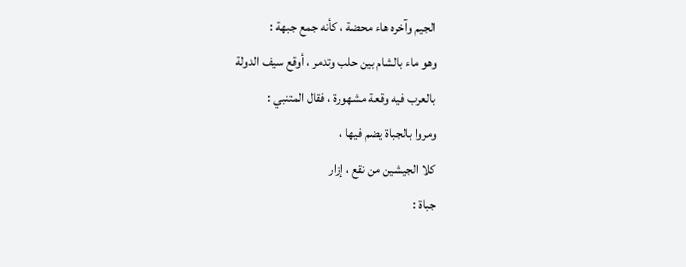الجيم وآخره هاء محضة ، كأنه جمع جبهة :
وهو ماء بالشام بين حلب وتدمر ، أوقع سيف الدولة
بالعرب فيه وقعة مشهورة ، فقال المتنبي :
ومروا بالجباة يضم فيها ،
كلا الجيشين من نقع ، إزار
جباة :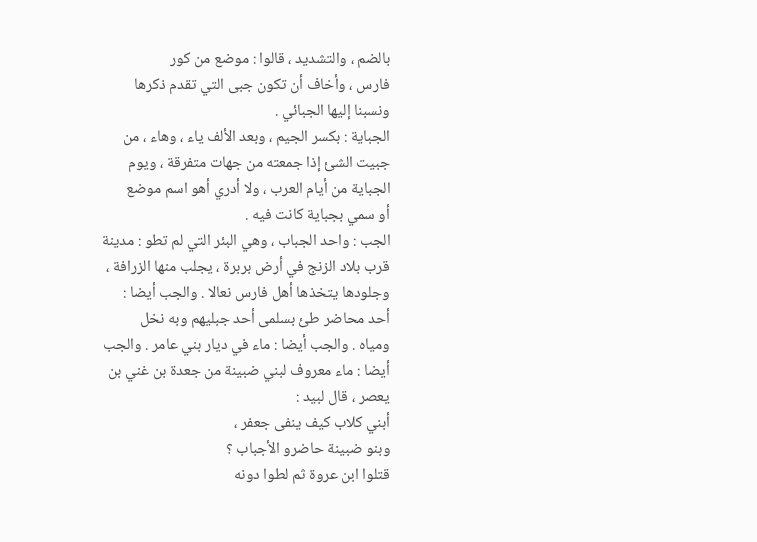بالضم ، والتشديد ، قالوا : موضع من كور
فارس ، وأخاف أن تكون جبى التي تقدم ذكرها
ونسبنا إليها الجبائي .
الجباية : بكسر الجيم ، وبعد الألف ياء ، وهاء ، من
جبيت الشئ إذا جمعته من جهات متفرقة ، ويوم
الجباية من أيام العرب ، ولا أدري أهو اسم موضع
أو سمي بجباية كانت فيه .
الجب : واحد الجباب ، وهي البئر التي لم تطو : مدينة
قرب بلاد الزنج في أرض بربرة ، يجلب منها الزرافة ،
وجلودها يتخذها أهل فارس نعالا . والجب أيضا :
أحد محاضر طئ بسلمى أحد جبليهم وبه نخل
ومياه . والجب أيضا : ماء في ديار بني عامر . والجب
أيضا : ماء معروف لبني ضبينة من جعدة بن غني بن
يعصر ، قال لبيد :
أبني كلاب كيف ينفى جعفر ،
وبنو ضبينة حاضرو الأجباب ؟
قتلوا ابن عروة ثم لطوا دونه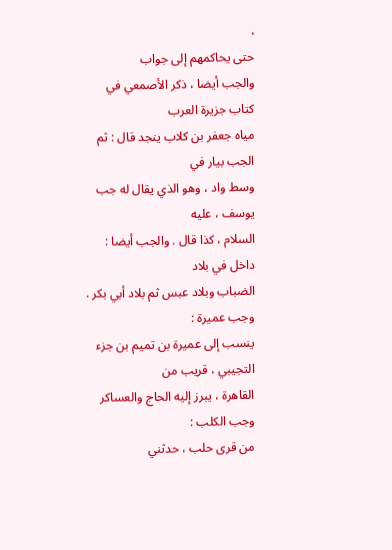،
حتى يحاكمهم إلى جواب
والجب أيضا ، ذكر الأصمعي في كتاب جزيرة العرب
مياه جعفر بن كلاب ينجد قال : ثم الجب بيار في
وسط واد ، وهو الذي يقال له جب يوسف ، عليه
السلام ، كذا قال . والجب أيضا : داخل في بلاد
الضباب وبلاد عبس ثم بلاد أبي بكر . وجب عميرة :
ينسب إلى عميرة بن تميم بن جزء التجيبي ، قريب من
القاهرة ، يبرز إليه الحاج والعساكر وجب الكلب :
من قرى حلب ، حدثني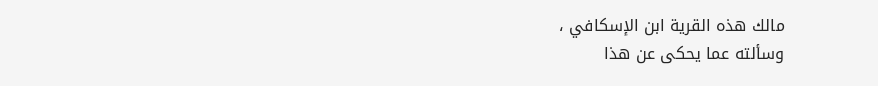مالك هذه القرية ابن الإسكافي ،
وسألته عما يحكى عن هذا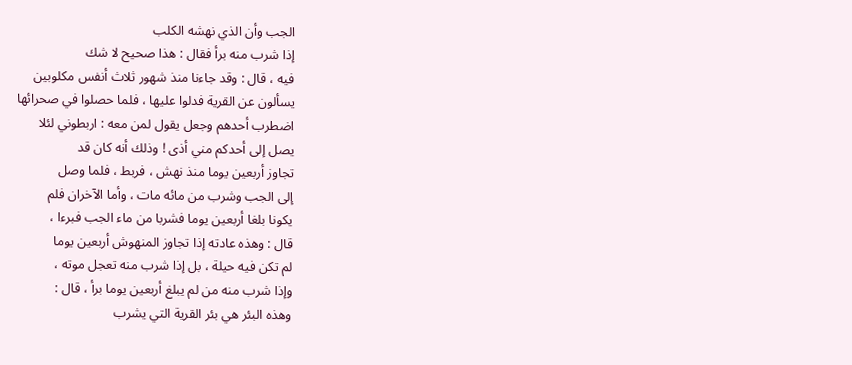الجب وأن الذي نهشه الكلب
إذا شرب منه برأ فقال : هذا صحيح لا شك
فيه ، قال : وقد جاءنا منذ شهور ثلاث أنفس مكلوبين
يسألون عن القرية فدلوا عليها ، فلما حصلوا في صحرائها
اضطرب أحدهم وجعل يقول لمن معه : اربطوني لئلا
يصل إلى أحدكم مني أذى ! وذلك أنه كان قد
تجاوز أربعين يوما منذ نهش ، فربط ، فلما وصل
إلى الجب وشرب من مائه مات ، وأما الآخران فلم
يكونا بلغا أربعين يوما فشربا من ماء الجب فبرءا ،
قال : وهذه عادته إذا تجاوز المنهوش أربعين يوما
لم تكن فيه حيلة ، بل إذا شرب منه تعجل موته ،
وإذا شرب منه من لم يبلغ أربعين يوما برأ ، قال :
وهذه البئر هي بئر القرية التي يشرب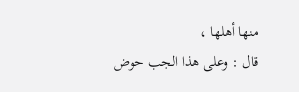منها أهلها ،
قال : وعلى هذا الجب حوض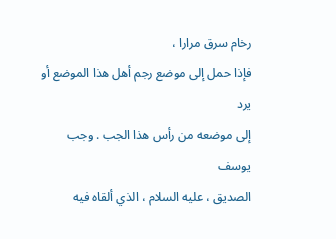رخام سرق مرارا ،
فإذا حمل إلى موضع رجم أهل هذا الموضع أو يرد
إلى موضعه من رأس هذا الجب . وجب يوسف
الصديق ، عليه السلام ، الذي ألقاه فيه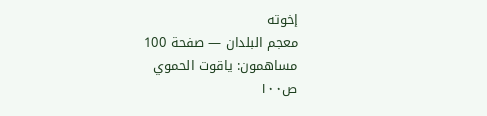إخوته
معجم البلدان — صفحة 100
مساهمون: ياقوت الحموي
ص١٠٠